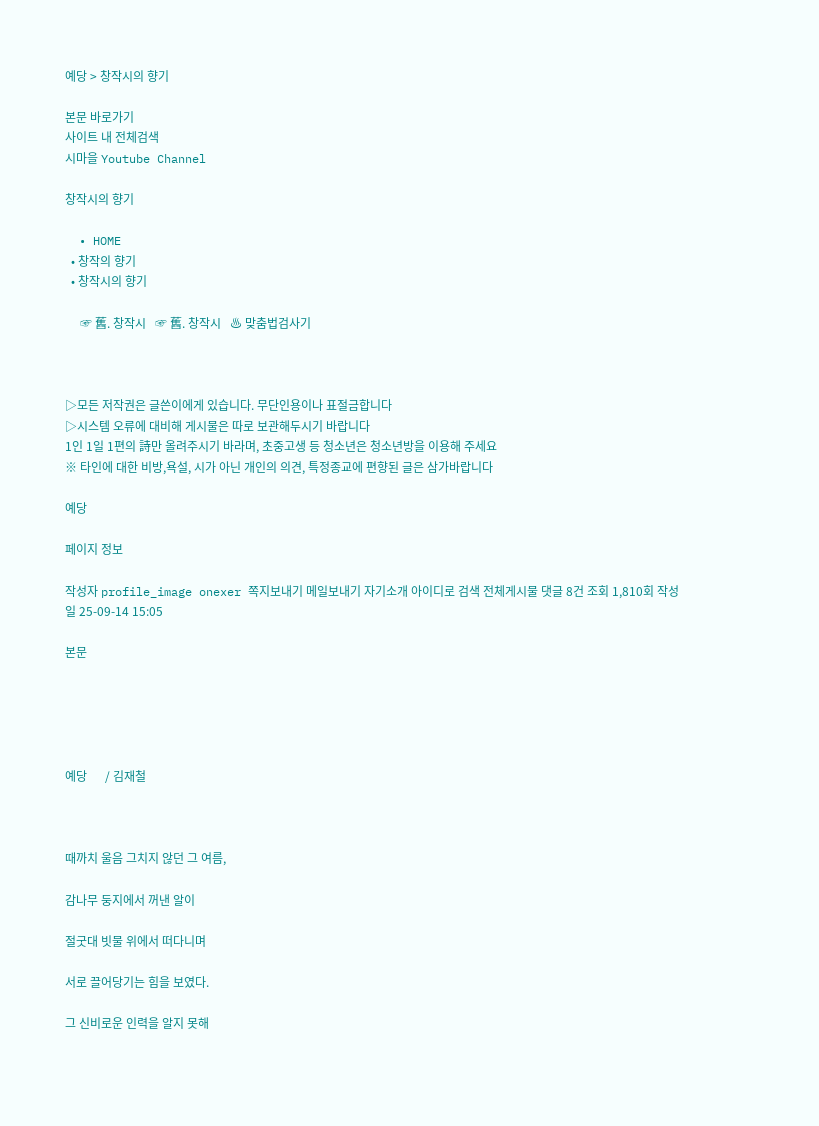예당 > 창작시의 향기

본문 바로가기
사이트 내 전체검색
시마을 Youtube Channel

창작시의 향기

  • HOME
  • 창작의 향기
  • 창작시의 향기

     ☞ 舊. 창작시   ☞ 舊. 창작시   ♨ 맞춤법검사기



▷모든 저작권은 글쓴이에게 있습니다. 무단인용이나 표절금합니다
▷시스템 오류에 대비해 게시물은 따로 보관해두시기 바랍니다
1인 1일 1편의 詩만 올려주시기 바라며, 초중고생 등 청소년은 청소년방을 이용해 주세요
※ 타인에 대한 비방,욕설, 시가 아닌 개인의 의견, 특정종교에 편향된 글은 삼가바랍니다

예당

페이지 정보

작성자 profile_image onexer 쪽지보내기 메일보내기 자기소개 아이디로 검색 전체게시물 댓글 8건 조회 1,810회 작성일 25-09-14 15:05

본문





예당      / 김재철



때까치 울음 그치지 않던 그 여름,

감나무 둥지에서 꺼낸 알이

절굿대 빗물 위에서 떠다니며

서로 끌어당기는 힘을 보였다.

그 신비로운 인력을 알지 못해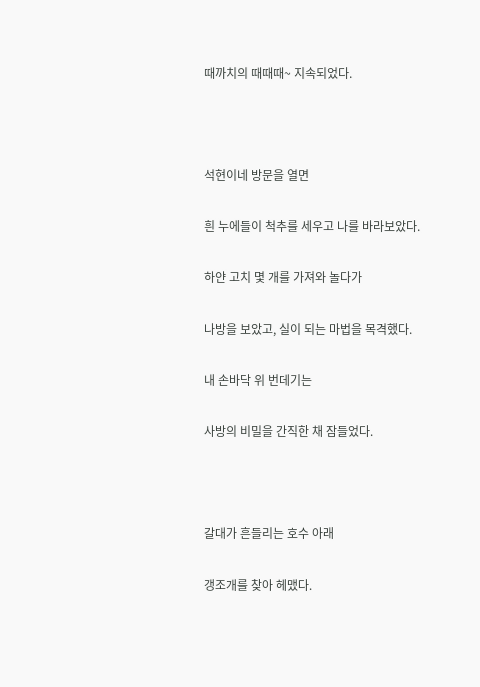때까치의 때때때~ 지속되었다.



석현이네 방문을 열면

흰 누에들이 척추를 세우고 나를 바라보았다.

하얀 고치 몇 개를 가져와 놀다가

나방을 보았고, 실이 되는 마법을 목격했다.

내 손바닥 위 번데기는

사방의 비밀을 간직한 채 잠들었다.



갈대가 흔들리는 호수 아래

갱조개를 찾아 헤맸다.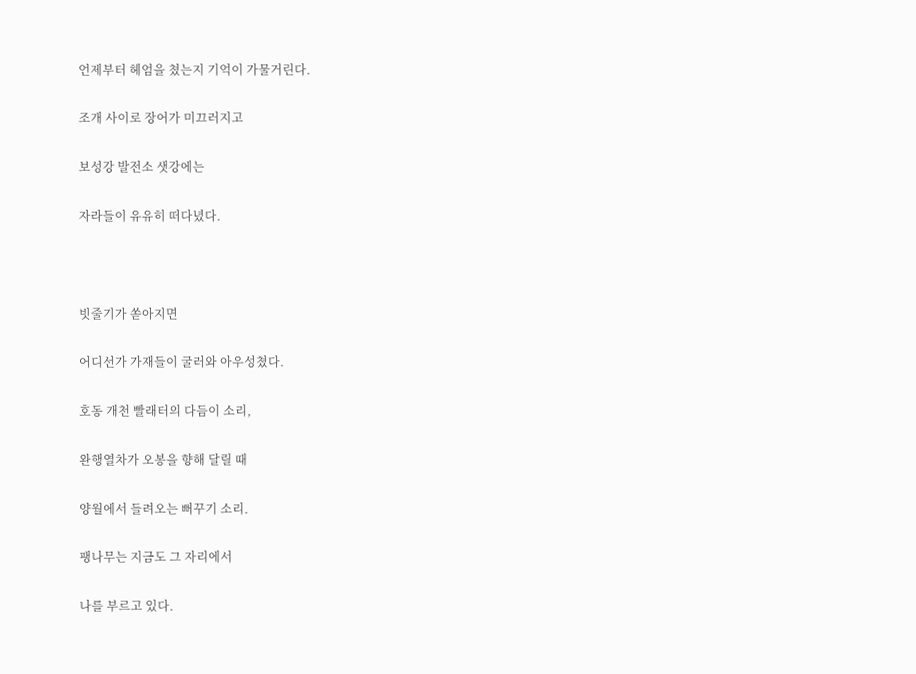언제부터 헤엄을 쳤는지 기억이 가물거린다.

조개 사이로 장어가 미끄러지고

보성강 발전소 샛강에는

자라들이 유유히 떠다녔다.



빗줄기가 쏟아지면

어디선가 가재들이 굴러와 아우성쳤다.

호동 개천 빨래터의 다듬이 소리,

완행열차가 오봉을 향해 달릴 때

양월에서 들려오는 뻐꾸기 소리.

팽나무는 지금도 그 자리에서

나를 부르고 있다.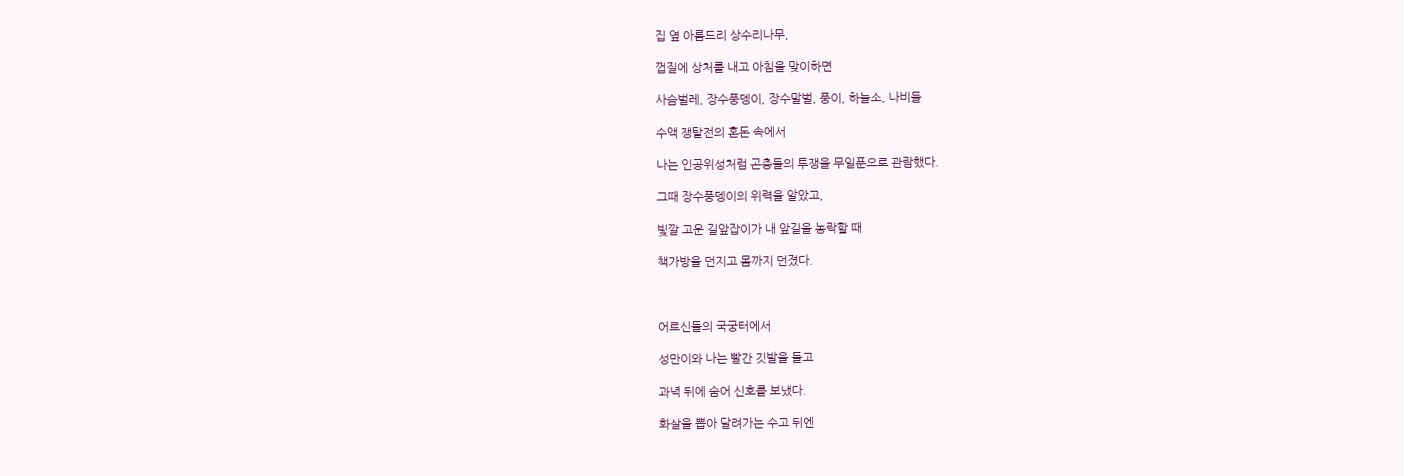집 옆 아름드리 상수리나무,

껍질에 상처를 내고 아침을 맞이하면

사슴벌레, 장수풍뎅이, 장수말벌, 풍이, 하늘소, 나비들

수액 쟁탈전의 혼돈 속에서

나는 인공위성처럼 곤충들의 투쟁을 무일푼으로 관람했다.

그때 장수풍뎅이의 위력을 알았고,

빛깔 고운 길앞잡이가 내 앞길을 농락할 때

책가방을 던지고 몸까지 던졌다.



어르신들의 국궁터에서

성만이와 나는 빨간 깃발을 들고

과녁 뒤에 숨어 신호를 보냈다.

화살을 뽑아 달려가는 수고 뒤엔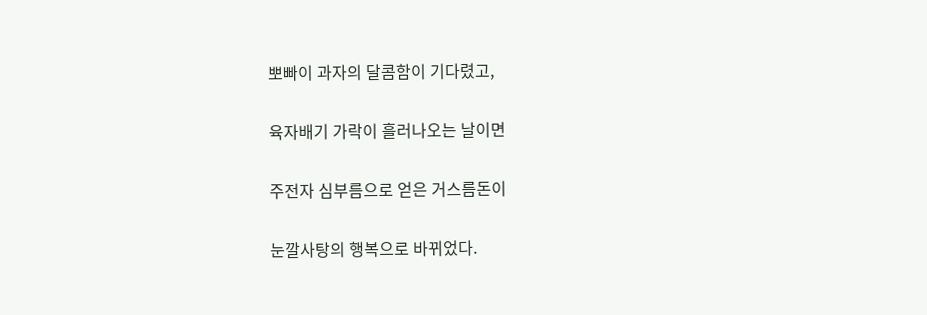뽀빠이 과자의 달콤함이 기다렸고,

육자배기 가락이 흘러나오는 날이면

주전자 심부름으로 얻은 거스름돈이

눈깔사탕의 행복으로 바뀌었다.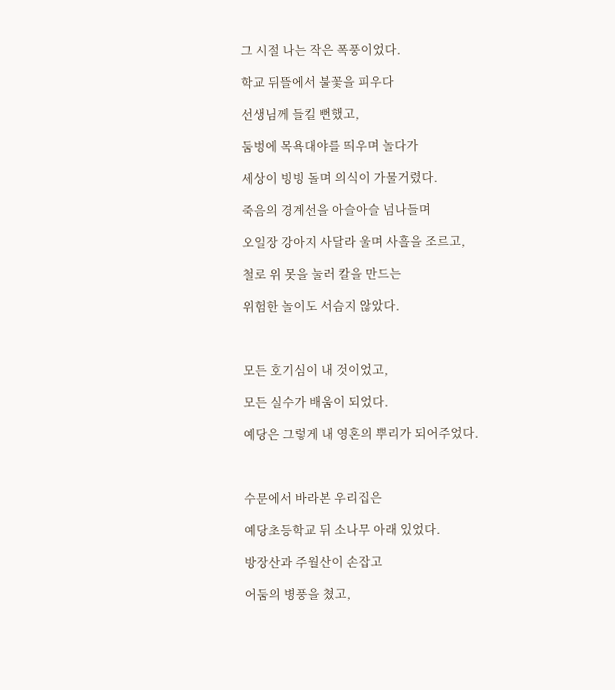그 시절 나는 작은 폭풍이었다.

학교 뒤뜰에서 불꽃을 피우다

선생님께 들킬 뻔했고,

둠벙에 목욕대야를 띄우며 놀다가

세상이 빙빙 돌며 의식이 가물거렸다.

죽음의 경계선을 아슬아슬 넘나들며

오일장 강아지 사달라 울며 사흘을 조르고,

철로 위 못을 눌러 칼을 만드는

위험한 놀이도 서슴지 않았다.



모든 호기심이 내 것이었고,

모든 실수가 배움이 되었다.

예당은 그렇게 내 영혼의 뿌리가 되어주었다.



수문에서 바라본 우리집은

예당초등학교 뒤 소나무 아래 있었다.

방장산과 주월산이 손잡고

어둠의 병풍을 쳤고,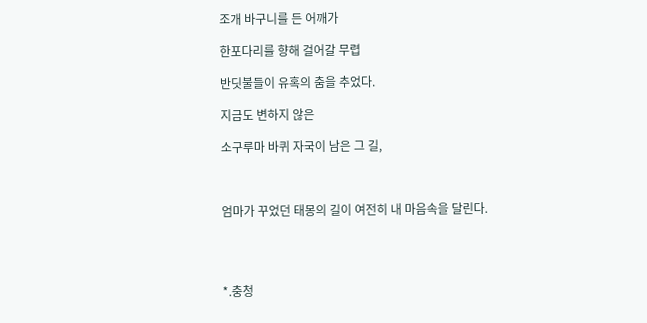조개 바구니를 든 어깨가

한포다리를 향해 걸어갈 무렵

반딧불들이 유혹의 춤을 추었다.

지금도 변하지 않은

소구루마 바퀴 자국이 남은 그 길,



엄마가 꾸었던 태몽의 길이 여전히 내 마음속을 달린다.




*.충청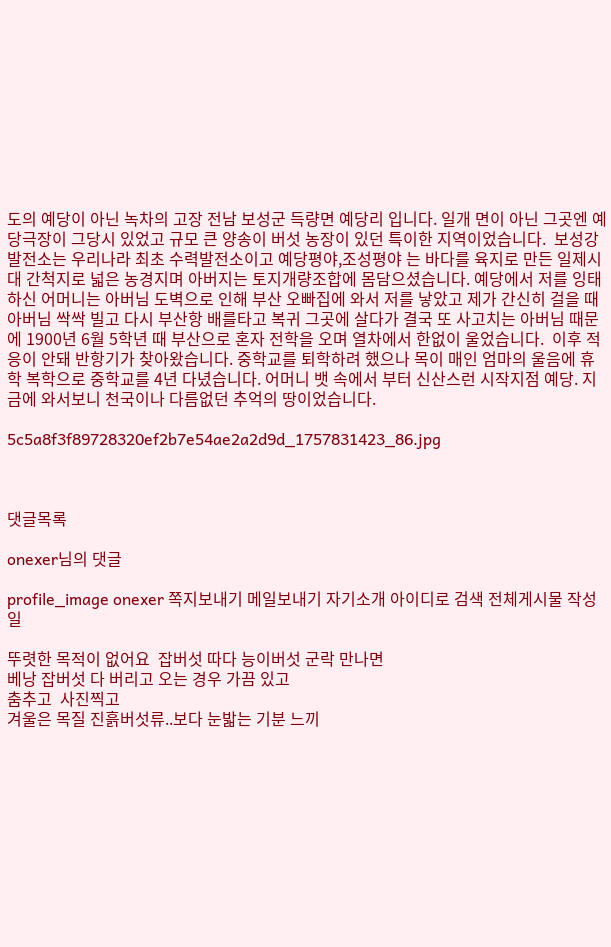도의 예당이 아닌 녹차의 고장 전남 보성군 득량면 예당리 입니다. 일개 면이 아닌 그곳엔 예당극장이 그당시 있었고 규모 큰 양송이 버섯 농장이 있던 특이한 지역이었습니다.  보성강 발전소는 우리나라 최초 수력발전소이고 예당평야,조성평야 는 바다를 육지로 만든 일제시대 간척지로 넓은 농경지며 아버지는 토지개량조합에 몸담으셨습니다. 예당에서 저를 잉태하신 어머니는 아버님 도벽으로 인해 부산 오빠집에 와서 저를 낳았고 제가 간신히 걸을 때 아버님 싹싹 빌고 다시 부산항 배를타고 복귀 그곳에 살다가 결국 또 사고치는 아버님 때문에 1900년 6월 5학년 때 부산으로 혼자 전학을 오며 열차에서 한없이 울었습니다.  이후 적응이 안돼 반항기가 찾아왔습니다. 중학교를 퇴학하려 했으나 목이 매인 엄마의 울음에 휴학 복학으로 중학교를 4년 다녔습니다. 어머니 뱃 속에서 부터 신산스런 시작지점 예당. 지금에 와서보니 천국이나 다름없던 추억의 땅이었습니다.

5c5a8f3f89728320ef2b7e54ae2a2d9d_1757831423_86.jpg



댓글목록

onexer님의 댓글

profile_image onexer 쪽지보내기 메일보내기 자기소개 아이디로 검색 전체게시물 작성일

뚜렷한 목적이 없어요  잡버섯 따다 능이버섯 군락 만나면
베낭 잡버섯 다 버리고 오는 경우 가끔 있고
춤추고  사진찍고
겨울은 목질 진흙버섯류..보다 눈밟는 기분 느끼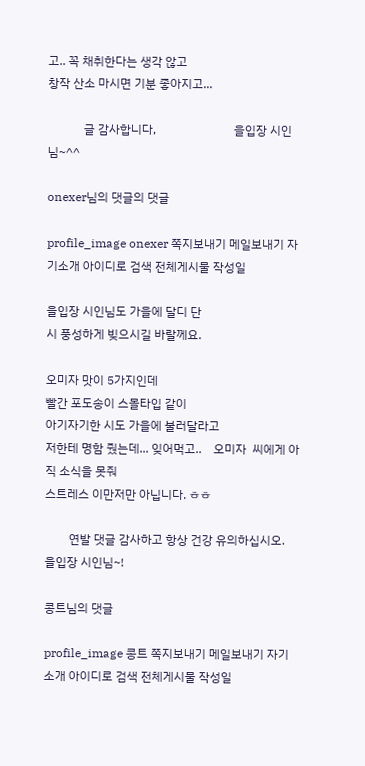고.. 꼭 채취한다는 생각 않고
창작 산소 마시면 기분 좋아지고...

            글 감사합니다,                          을입장 시인님~^^

onexer님의 댓글의 댓글

profile_image onexer 쪽지보내기 메일보내기 자기소개 아이디로 검색 전체게시물 작성일

을입장 시인님도 가을에 달디 단
시 풍성하게 빚으시길 바랄께요.

오미자 맛이 5가지인데
빨간 포도송이 스몰타입 같이
아기자기한 시도 가을에 불러달라고
저한테 명함 줬는데... 잊어먹고..    오미자  씨에게 아직 소식을 못줘
스트레스 이만저만 아닙니다. ㅎㅎ

        연발 댓글 감사하고 항상 건강 유의하십시오.            을입장 시인님~!

콩트님의 댓글

profile_image 콩트 쪽지보내기 메일보내기 자기소개 아이디로 검색 전체게시물 작성일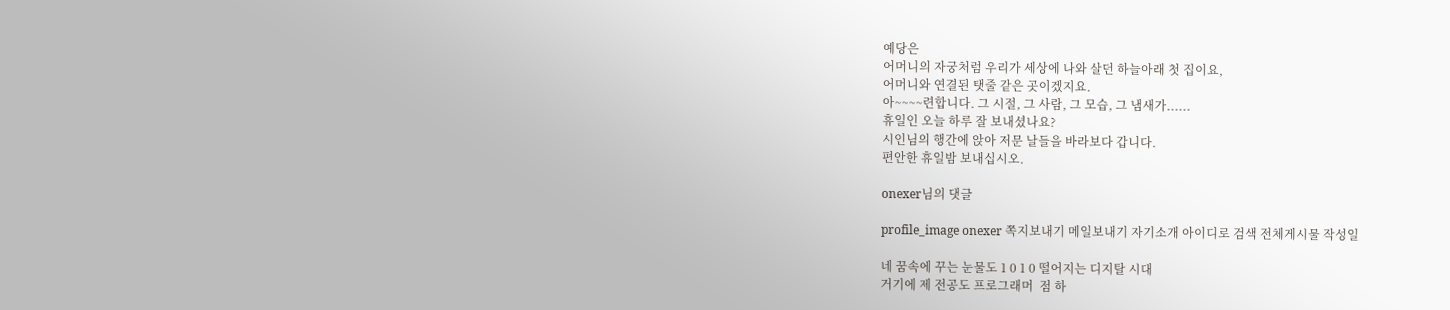예당은
어머니의 자궁처럼 우리가 세상에 나와 살던 하늘아래 첫 집이요,
어머니와 연결된 탯줄 같은 곳이겠지요.
아~~~~련합니다. 그 시절, 그 사람, 그 모습, 그 냄새가......
휴일인 오늘 하루 잘 보내셨나요?
시인님의 행간에 앉아 저문 날들을 바라보다 갑니다.
편안한 휴일밤 보내십시오.

onexer님의 댓글

profile_image onexer 쪽지보내기 메일보내기 자기소개 아이디로 검색 전체게시물 작성일

네 꿈속에 꾸는 눈물도 1 0 1 0 떨어지는 디지탈 시대
거기에 제 전공도 프로그래머  점 하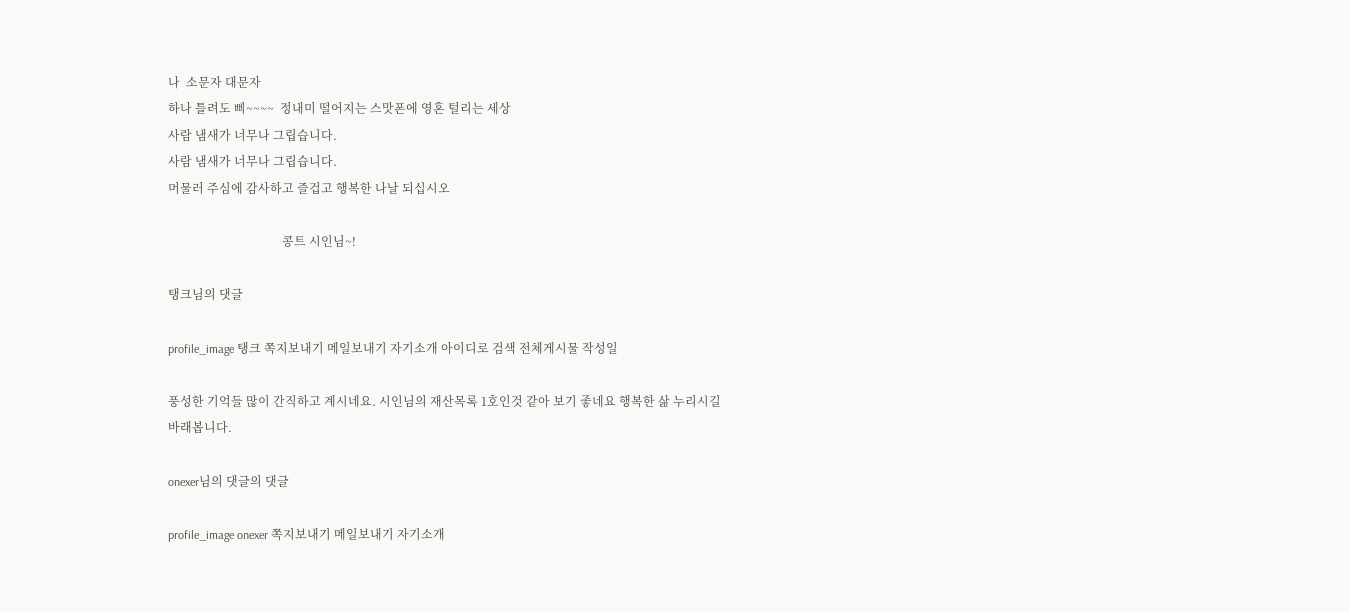나  소문자 대문자
하나 틀려도 삐~~~~  정내미 떨어지는 스맛폰에 영혼 털리는 세상
사람 냄새가 너무나 그립습니다.
사람 냄새가 너무나 그립습니다.
머물러 주심에 감사하고 즐겁고 행복한 나날 되십시오

                                      콩트 시인님~!

탱크님의 댓글

profile_image 탱크 쪽지보내기 메일보내기 자기소개 아이디로 검색 전체게시물 작성일

풍성한 기억들 많이 간직하고 계시네요. 시인님의 재산목록 1호인것 같아 보기 좋네요 행복한 삶 누리시길 바래봅니다.

onexer님의 댓글의 댓글

profile_image onexer 쪽지보내기 메일보내기 자기소개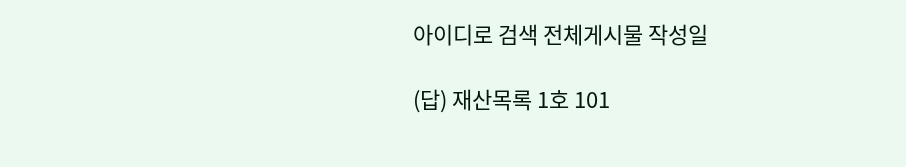아이디로 검색 전체게시물 작성일

(답) 재산목록 1호 101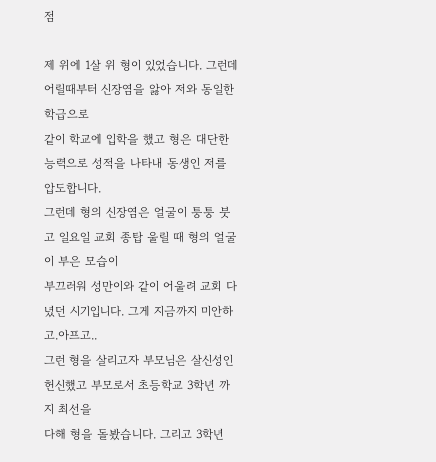점

제 위에 1살 위 형이 있었습니다. 그런데 어릴때부터 신장염을 앓아 저와 동일한 학급으로
같이 학교에 입학을 했고 형은 대단한 능력으로 성적을 나타내 동생인 저를 압도합니다.
그런데 형의 신장염은 얼굴이 퉁퉁 붓고 일요일 교회 종탑 울릴 때 형의 얼굴이 부은 모습이
부끄러워 성만이와 같이 어울려 교회 다녔던 시기입니다. 그게 지금까지 미안하고.아프고..
그런 형을 살리고자 부모님은 살신성인 헌신했고 부모로서 초등학교 3학년 까지 최선을
다해 형을 돌봤습니다. 그리고 3학년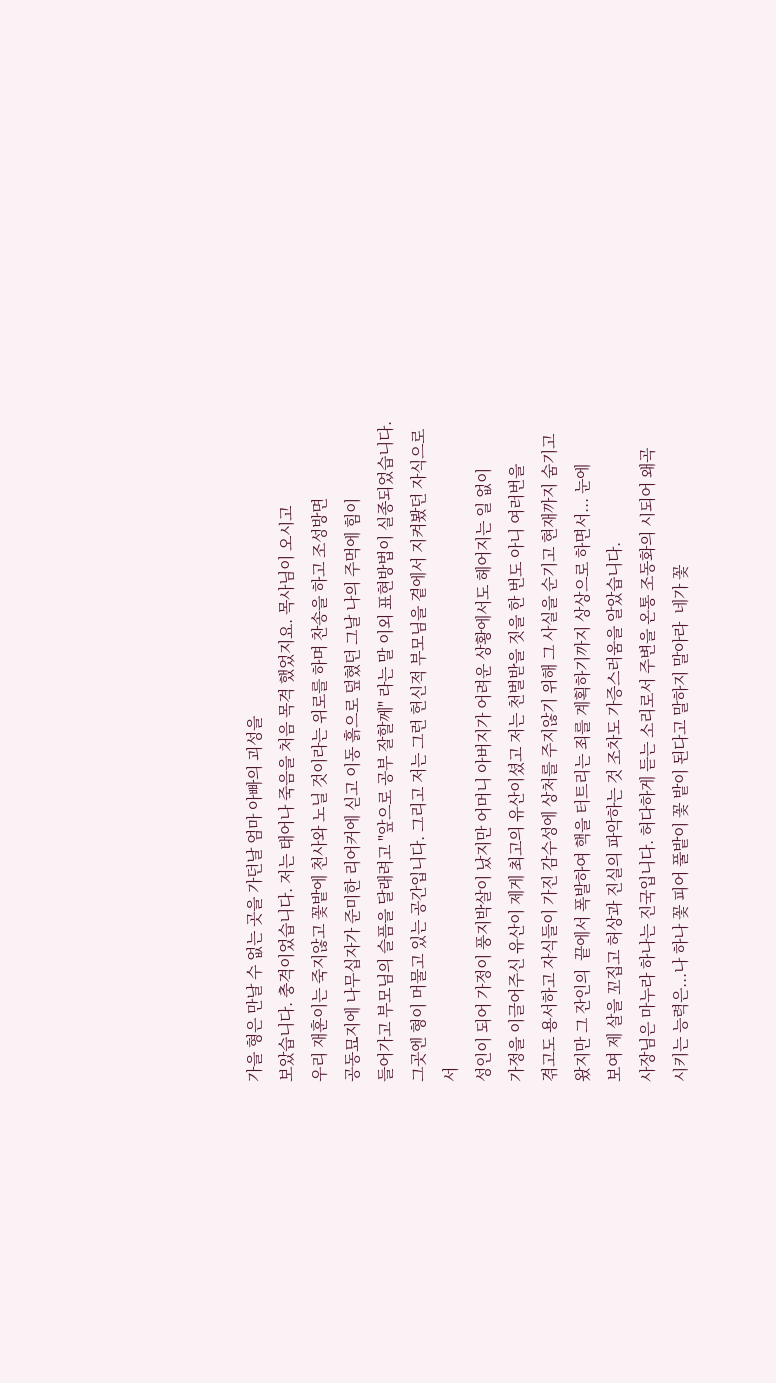가을 형은 만날 수 없는 곳을 가던날 엄마 아빠의 괴성을
보았습니다. 충격이었습니다. 저는 태어나 죽음을 처음 목격 했었지요. 목사님이 오시고
우리 재훈이는 죽지않고 꽃밭에 천사와 노닐 것이라는 위로를 하며 찬송을 하고 조성방면
공동묘지에 나무십자가 준미한 리어커에 싣고 이동 흙으로 덮혔던 그날 나의 주먹에 힘이
들어가고 부모님의 슬픔을 달래려고 "앞으로 공부 잘할께" 라는 말 이외 표현방법이 실종되었습니다.
그곳엔 형이 머물고 있는 공간입니다. 그리고 저는 그런 헌신적 부모님을 곁에서 지켜봤던 자식으로서
성인이 되어 가정이 풍지박살이 났지만 어머니 아버지가 어려운 상황에서도 헤어지는 일 없이
가정을 이글어주신 유산이 제게 최고의 유산이셨고 저는 천벌받을 짓을 한 번도 아니 여러번을
겪고도 용서하고 자식들이 가진 감수성에 상처를 주지않기 위해 그 사실을 순기고 현재까지 숨기고
왔지만 그 잔인의  끝에서 폭발하여 핵을 터트리는 죄를 계획하기까지 상상으로 하면서... 눈에
보여 제 살을 꼬집고 허상과 진실의 파악하는 것 조차도 가증스러움을 알았습니다.
사장님은 마누라 하나는 진국입니다. 허다하게 듣는 소리로서 주변을 온통 조동화의 시되어 왜곡
시키는 능력은...나 하나 꽃 피어 풀밭이 꽃 밭이 된다고 말하지 말아라  네가 꽃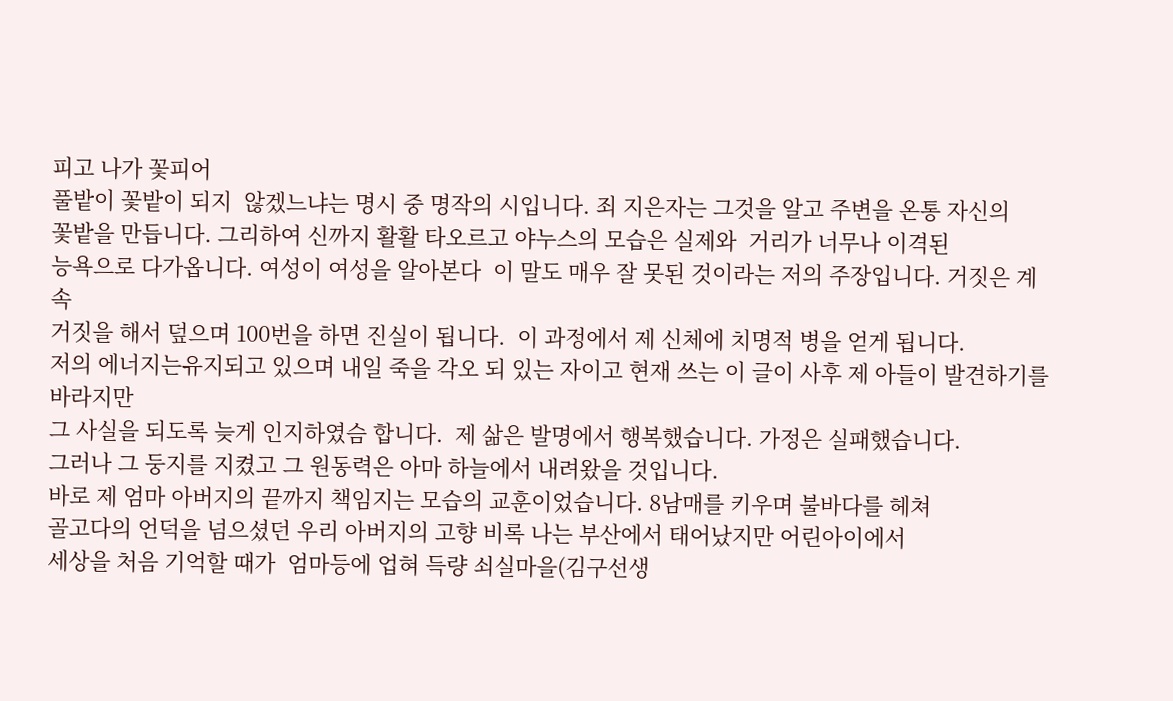피고 나가 꽃피어
풀밭이 꽃밭이 되지  않겠느냐는 명시 중 명작의 시입니다. 죄 지은자는 그것을 알고 주변을 온통 자신의
꽃밭을 만듭니다. 그리하여 신까지 활활 타오르고 야누스의 모습은 실제와  거리가 너무나 이격된
능욕으로 다가옵니다. 여성이 여성을 알아본다  이 말도 매우 잘 못된 것이라는 저의 주장입니다. 거짓은 계속
거짓을 해서 덮으며 100번을 하면 진실이 됩니다.  이 과정에서 제 신체에 치명적 병을 얻게 됩니다.
저의 에너지는유지되고 있으며 내일 죽을 각오 되 있는 자이고 현재 쓰는 이 글이 사후 제 아들이 발견하기를 바라지만
그 사실을 되도록 늦게 인지하였슴 합니다.  제 삶은 발명에서 행복했습니다. 가정은 실패했습니다.
그러나 그 둥지를 지켰고 그 원동력은 아마 하늘에서 내려왔을 것입니다.
바로 제 엄마 아버지의 끝까지 책임지는 모습의 교훈이었습니다. 8남매를 키우며 불바다를 헤쳐
골고다의 언덕을 넘으셨던 우리 아버지의 고향 비록 나는 부산에서 태어났지만 어린아이에서
세상을 처음 기억할 때가  엄마등에 업혀 득량 쇠실마을(김구선생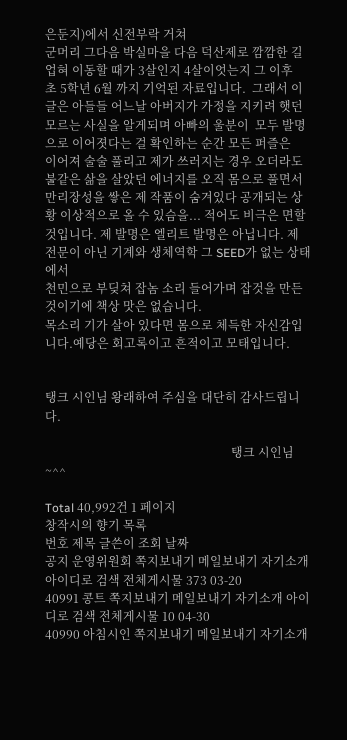은둔지)에서 신전부락 거쳐
군머리 그다음 박실마을 다음 덕산제로 깜깜한 길 업혀 이동할 때가 3살인지 4살이엇는지 그 이후
초 5학년 6월 까지 기억된 자료입니다.  그래서 이 글은 아들들 어느날 아버지가 가정을 지키려 햇던
모르는 사실을 알게되며 아빠의 울분이  모두 발명으로 이어졋다는 걸 확인하는 순간 모든 퍼즐은
이어져 술술 풀리고 제가 쓰러지는 경우 오더라도 불같은 삶을 살았던 에너지를 오직 몸으로 풀면서
만리장성을 쌓은 제 작품이 숨겨있다 공개되는 상황 이상적으로 올 수 있슴을... 적어도 비극은 면할
것입니다. 제 발명은 엘리트 발명은 아닙니다. 제 전문이 아닌 기계와 생체역학 그 SEED가 없는 상태에서
천민으로 부딪쳐 잡놈 소리 들어가며 잡것을 만든 것이기에 책상 맛은 없습니다.
목소리 기가 살아 있다면 몸으로 체득한 자신감입니다.예당은 회고록이고 흔적이고 모태입니다.


탱크 시인님 왕래하여 주심을 대단히 감사드립니다.

                                                              탱크 시인님~^^

Total 40,992건 1 페이지
창작시의 향기 목록
번호 제목 글쓴이 조회 날짜
공지 운영위원회 쪽지보내기 메일보내기 자기소개 아이디로 검색 전체게시물 373 03-20
40991 콩트 쪽지보내기 메일보내기 자기소개 아이디로 검색 전체게시물 10 04-30
40990 아침시인 쪽지보내기 메일보내기 자기소개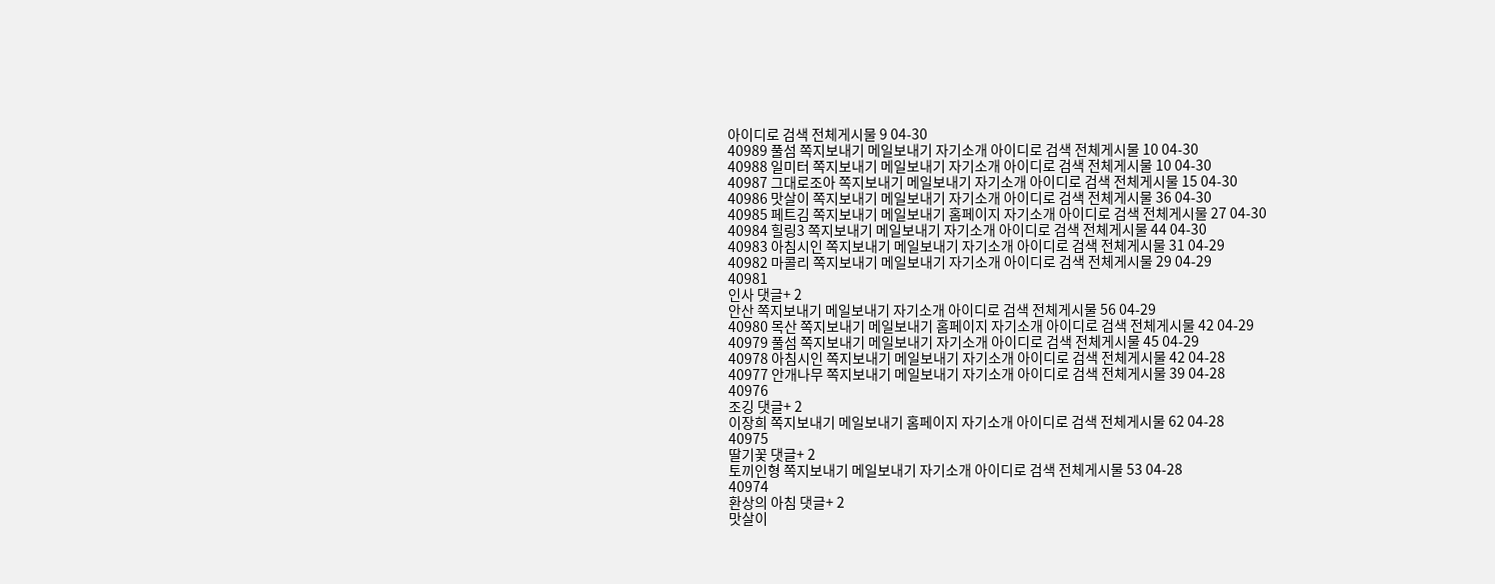아이디로 검색 전체게시물 9 04-30
40989 풀섬 쪽지보내기 메일보내기 자기소개 아이디로 검색 전체게시물 10 04-30
40988 일미터 쪽지보내기 메일보내기 자기소개 아이디로 검색 전체게시물 10 04-30
40987 그대로조아 쪽지보내기 메일보내기 자기소개 아이디로 검색 전체게시물 15 04-30
40986 맛살이 쪽지보내기 메일보내기 자기소개 아이디로 검색 전체게시물 36 04-30
40985 페트김 쪽지보내기 메일보내기 홈페이지 자기소개 아이디로 검색 전체게시물 27 04-30
40984 힐링3 쪽지보내기 메일보내기 자기소개 아이디로 검색 전체게시물 44 04-30
40983 아침시인 쪽지보내기 메일보내기 자기소개 아이디로 검색 전체게시물 31 04-29
40982 마콜리 쪽지보내기 메일보내기 자기소개 아이디로 검색 전체게시물 29 04-29
40981
인사 댓글+ 2
안산 쪽지보내기 메일보내기 자기소개 아이디로 검색 전체게시물 56 04-29
40980 목산 쪽지보내기 메일보내기 홈페이지 자기소개 아이디로 검색 전체게시물 42 04-29
40979 풀섬 쪽지보내기 메일보내기 자기소개 아이디로 검색 전체게시물 45 04-29
40978 아침시인 쪽지보내기 메일보내기 자기소개 아이디로 검색 전체게시물 42 04-28
40977 안개나무 쪽지보내기 메일보내기 자기소개 아이디로 검색 전체게시물 39 04-28
40976
조깅 댓글+ 2
이장희 쪽지보내기 메일보내기 홈페이지 자기소개 아이디로 검색 전체게시물 62 04-28
40975
딸기꽃 댓글+ 2
토끼인형 쪽지보내기 메일보내기 자기소개 아이디로 검색 전체게시물 53 04-28
40974
환상의 아침 댓글+ 2
맛살이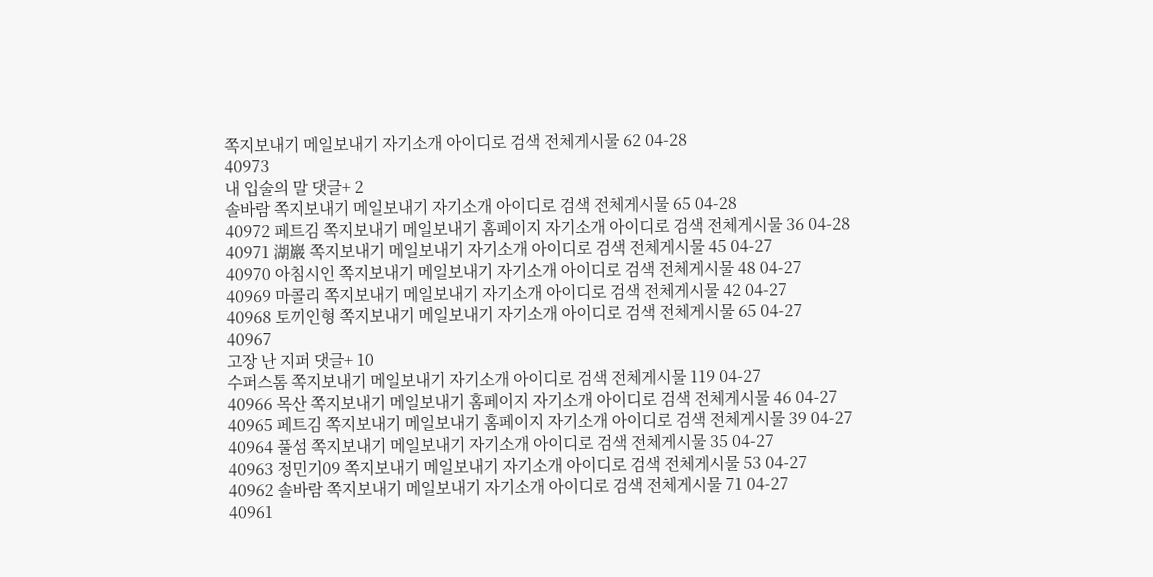쪽지보내기 메일보내기 자기소개 아이디로 검색 전체게시물 62 04-28
40973
내 입술의 말 댓글+ 2
솔바람 쪽지보내기 메일보내기 자기소개 아이디로 검색 전체게시물 65 04-28
40972 페트김 쪽지보내기 메일보내기 홈페이지 자기소개 아이디로 검색 전체게시물 36 04-28
40971 湖巖 쪽지보내기 메일보내기 자기소개 아이디로 검색 전체게시물 45 04-27
40970 아침시인 쪽지보내기 메일보내기 자기소개 아이디로 검색 전체게시물 48 04-27
40969 마콜리 쪽지보내기 메일보내기 자기소개 아이디로 검색 전체게시물 42 04-27
40968 토끼인형 쪽지보내기 메일보내기 자기소개 아이디로 검색 전체게시물 65 04-27
40967
고장 난 지퍼 댓글+ 10
수퍼스톰 쪽지보내기 메일보내기 자기소개 아이디로 검색 전체게시물 119 04-27
40966 목산 쪽지보내기 메일보내기 홈페이지 자기소개 아이디로 검색 전체게시물 46 04-27
40965 페트김 쪽지보내기 메일보내기 홈페이지 자기소개 아이디로 검색 전체게시물 39 04-27
40964 풀섬 쪽지보내기 메일보내기 자기소개 아이디로 검색 전체게시물 35 04-27
40963 정민기09 쪽지보내기 메일보내기 자기소개 아이디로 검색 전체게시물 53 04-27
40962 솔바람 쪽지보내기 메일보내기 자기소개 아이디로 검색 전체게시물 71 04-27
40961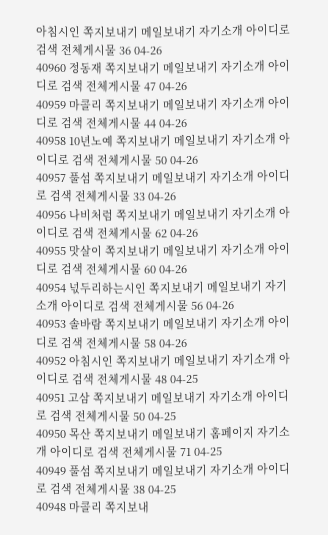아침시인 쪽지보내기 메일보내기 자기소개 아이디로 검색 전체게시물 36 04-26
40960 정동재 쪽지보내기 메일보내기 자기소개 아이디로 검색 전체게시물 47 04-26
40959 마콜리 쪽지보내기 메일보내기 자기소개 아이디로 검색 전체게시물 44 04-26
40958 10년노예 쪽지보내기 메일보내기 자기소개 아이디로 검색 전체게시물 50 04-26
40957 풀섬 쪽지보내기 메일보내기 자기소개 아이디로 검색 전체게시물 33 04-26
40956 나비처럼 쪽지보내기 메일보내기 자기소개 아이디로 검색 전체게시물 62 04-26
40955 맛살이 쪽지보내기 메일보내기 자기소개 아이디로 검색 전체게시물 60 04-26
40954 넋두리하는시인 쪽지보내기 메일보내기 자기소개 아이디로 검색 전체게시물 56 04-26
40953 솔바람 쪽지보내기 메일보내기 자기소개 아이디로 검색 전체게시물 58 04-26
40952 아침시인 쪽지보내기 메일보내기 자기소개 아이디로 검색 전체게시물 48 04-25
40951 고삼 쪽지보내기 메일보내기 자기소개 아이디로 검색 전체게시물 50 04-25
40950 목산 쪽지보내기 메일보내기 홈페이지 자기소개 아이디로 검색 전체게시물 71 04-25
40949 풀섬 쪽지보내기 메일보내기 자기소개 아이디로 검색 전체게시물 38 04-25
40948 마콜리 쪽지보내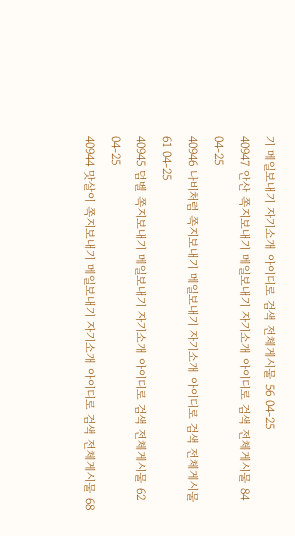기 메일보내기 자기소개 아이디로 검색 전체게시물 56 04-25
40947 안산 쪽지보내기 메일보내기 자기소개 아이디로 검색 전체게시물 84 04-25
40946 나비처럼 쪽지보내기 메일보내기 자기소개 아이디로 검색 전체게시물 61 04-25
40945 덤벨 쪽지보내기 메일보내기 자기소개 아이디로 검색 전체게시물 62 04-25
40944 맛살이 쪽지보내기 메일보내기 자기소개 아이디로 검색 전체게시물 68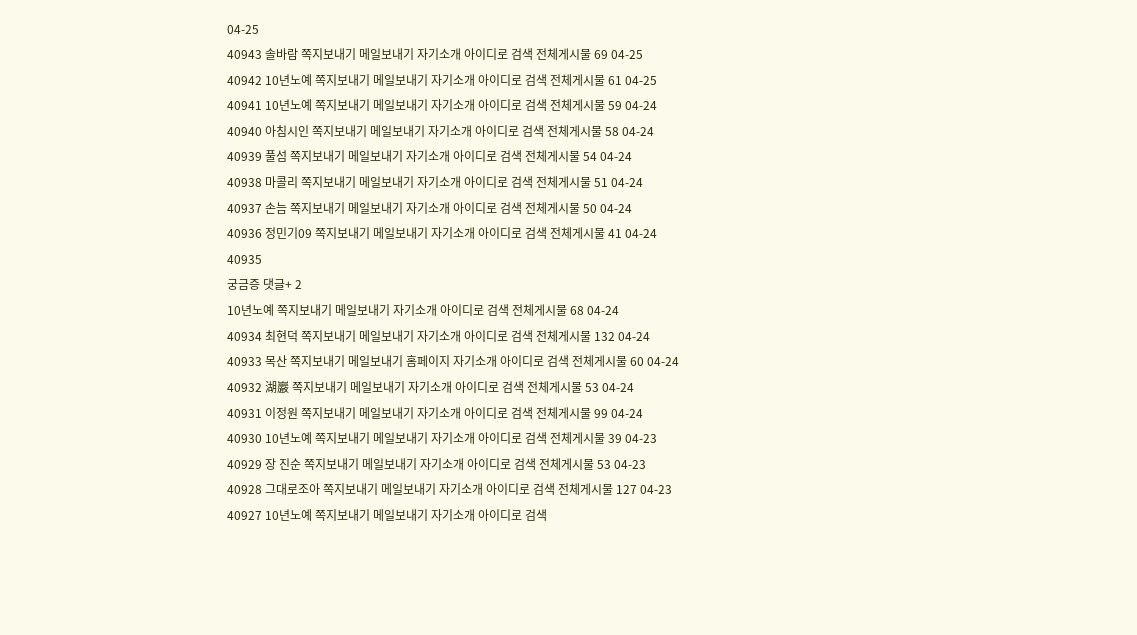04-25
40943 솔바람 쪽지보내기 메일보내기 자기소개 아이디로 검색 전체게시물 69 04-25
40942 10년노예 쪽지보내기 메일보내기 자기소개 아이디로 검색 전체게시물 61 04-25
40941 10년노예 쪽지보내기 메일보내기 자기소개 아이디로 검색 전체게시물 59 04-24
40940 아침시인 쪽지보내기 메일보내기 자기소개 아이디로 검색 전체게시물 58 04-24
40939 풀섬 쪽지보내기 메일보내기 자기소개 아이디로 검색 전체게시물 54 04-24
40938 마콜리 쪽지보내기 메일보내기 자기소개 아이디로 검색 전체게시물 51 04-24
40937 손늠 쪽지보내기 메일보내기 자기소개 아이디로 검색 전체게시물 50 04-24
40936 정민기09 쪽지보내기 메일보내기 자기소개 아이디로 검색 전체게시물 41 04-24
40935
궁금증 댓글+ 2
10년노예 쪽지보내기 메일보내기 자기소개 아이디로 검색 전체게시물 68 04-24
40934 최현덕 쪽지보내기 메일보내기 자기소개 아이디로 검색 전체게시물 132 04-24
40933 목산 쪽지보내기 메일보내기 홈페이지 자기소개 아이디로 검색 전체게시물 60 04-24
40932 湖巖 쪽지보내기 메일보내기 자기소개 아이디로 검색 전체게시물 53 04-24
40931 이정원 쪽지보내기 메일보내기 자기소개 아이디로 검색 전체게시물 99 04-24
40930 10년노예 쪽지보내기 메일보내기 자기소개 아이디로 검색 전체게시물 39 04-23
40929 장 진순 쪽지보내기 메일보내기 자기소개 아이디로 검색 전체게시물 53 04-23
40928 그대로조아 쪽지보내기 메일보내기 자기소개 아이디로 검색 전체게시물 127 04-23
40927 10년노예 쪽지보내기 메일보내기 자기소개 아이디로 검색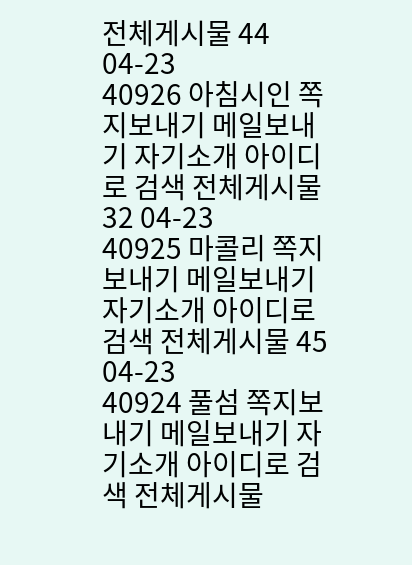전체게시물 44 04-23
40926 아침시인 쪽지보내기 메일보내기 자기소개 아이디로 검색 전체게시물 32 04-23
40925 마콜리 쪽지보내기 메일보내기 자기소개 아이디로 검색 전체게시물 45 04-23
40924 풀섬 쪽지보내기 메일보내기 자기소개 아이디로 검색 전체게시물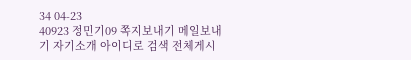34 04-23
40923 정민기09 쪽지보내기 메일보내기 자기소개 아이디로 검색 전체게시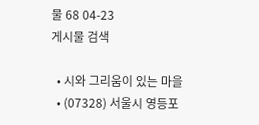물 68 04-23
게시물 검색

  • 시와 그리움이 있는 마을
  • (07328) 서울시 영등포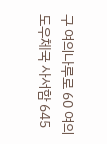구 여의나루로 60 여의도우체국 사서함 645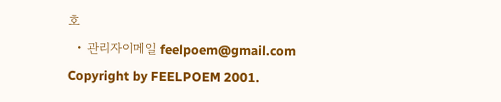호
  • 관리자이메일 feelpoem@gmail.com
Copyright by FEELPOEM 2001.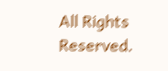All Rights Reserved.